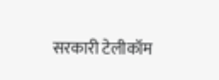सरकारी टेलीकॉम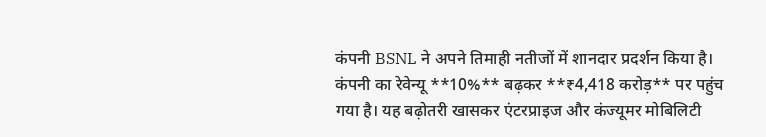कंपनी BSNL ने अपने तिमाही नतीजों में शानदार प्रदर्शन किया है। कंपनी का रेवेन्यू **10%** बढ़कर **₹4,418 करोड़** पर पहुंच गया है। यह बढ़ोतरी खासकर एंटरप्राइज और कंज्यूमर मोबिलिटी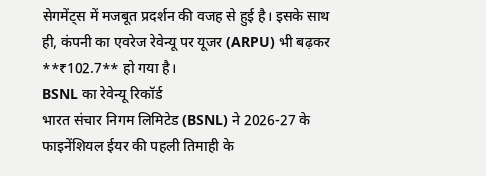सेगमेंट्स में मजबूत प्रदर्शन की वजह से हुई है। इसके साथ ही, कंपनी का एवरेज रेवेन्यू पर यूजर (ARPU) भी बढ़कर **₹102.7** हो गया है।
BSNL का रेवेन्यू रिकॉर्ड
भारत संचार निगम लिमिटेड (BSNL) ने 2026-27 के फाइनेंशियल ईयर की पहली तिमाही के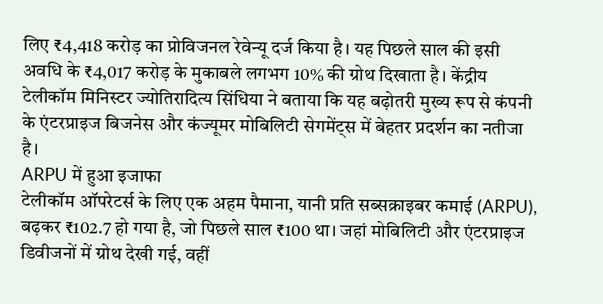लिए ₹4,418 करोड़ का प्रोविजनल रेवेन्यू दर्ज किया है। यह पिछले साल की इसी अवधि के ₹4,017 करोड़ के मुकाबले लगभग 10% की ग्रोथ दिखाता है। केंद्रीय टेलीकॉम मिनिस्टर ज्योतिरादित्य सिंधिया ने बताया कि यह बढ़ोतरी मुख्य रूप से कंपनी के एंटरप्राइज बिजनेस और कंज्यूमर मोबिलिटी सेगमेंट्स में बेहतर प्रदर्शन का नतीजा है।
ARPU में हुआ इजाफा
टेलीकॉम ऑपरेटर्स के लिए एक अहम पैमाना, यानी प्रति सब्सक्राइबर कमाई (ARPU), बढ़कर ₹102.7 हो गया है, जो पिछले साल ₹100 था। जहां मोबिलिटी और एंटरप्राइज डिवीजनों में ग्रोथ देखी गई, वहीं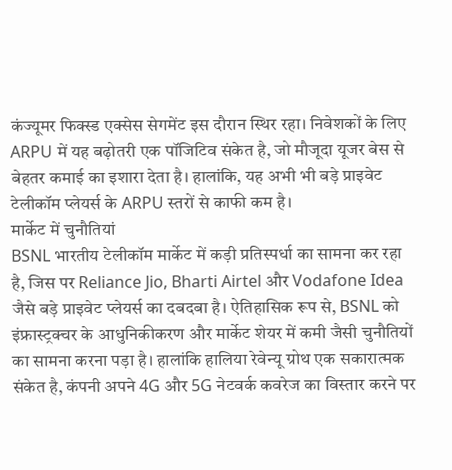कंज्यूमर फिक्स्ड एक्सेस सेगमेंट इस दौरान स्थिर रहा। निवेशकों के लिए ARPU में यह बढ़ोतरी एक पॉजिटिव संकेत है, जो मौजूदा यूजर बेस से बेहतर कमाई का इशारा देता है। हालांकि, यह अभी भी बड़े प्राइवेट टेलीकॉम प्लेयर्स के ARPU स्तरों से काफी कम है।
मार्केट में चुनौतियां
BSNL भारतीय टेलीकॉम मार्केट में कड़ी प्रतिस्पर्धा का सामना कर रहा है, जिस पर Reliance Jio, Bharti Airtel और Vodafone Idea जैसे बड़े प्राइवेट प्लेयर्स का दबदबा है। ऐतिहासिक रूप से, BSNL को इंफ्रास्ट्रक्चर के आधुनिकीकरण और मार्केट शेयर में कमी जैसी चुनौतियों का सामना करना पड़ा है। हालांकि हालिया रेवेन्यू ग्रोथ एक सकारात्मक संकेत है, कंपनी अपने 4G और 5G नेटवर्क कवरेज का विस्तार करने पर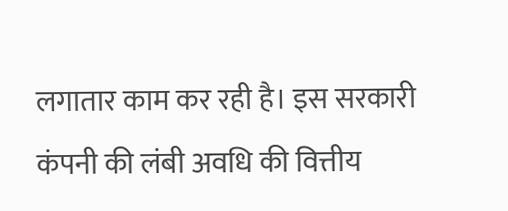लगातार काम कर रही है। इस सरकारी कंपनी की लंबी अवधि की वित्तीय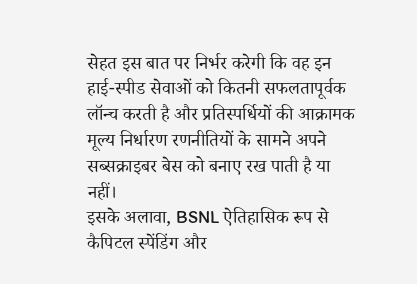सेहत इस बात पर निर्भर करेगी कि वह इन हाई-स्पीड सेवाओं को कितनी सफलतापूर्वक लॉन्च करती है और प्रतिस्पर्धियों की आक्रामक मूल्य निर्धारण रणनीतियों के सामने अपने सब्सक्राइबर बेस को बनाए रख पाती है या नहीं।
इसके अलावा, BSNL ऐतिहासिक रूप से कैपिटल स्पेंडिंग और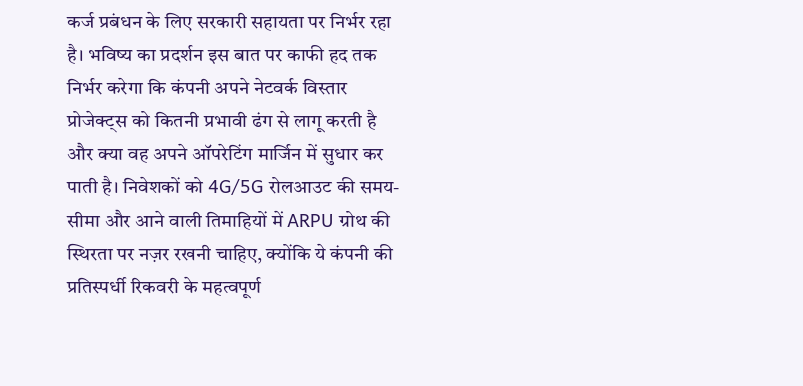कर्ज प्रबंधन के लिए सरकारी सहायता पर निर्भर रहा है। भविष्य का प्रदर्शन इस बात पर काफी हद तक निर्भर करेगा कि कंपनी अपने नेटवर्क विस्तार प्रोजेक्ट्स को कितनी प्रभावी ढंग से लागू करती है और क्या वह अपने ऑपरेटिंग मार्जिन में सुधार कर पाती है। निवेशकों को 4G/5G रोलआउट की समय-सीमा और आने वाली तिमाहियों में ARPU ग्रोथ की स्थिरता पर नज़र रखनी चाहिए, क्योंकि ये कंपनी की प्रतिस्पर्धी रिकवरी के महत्वपूर्ण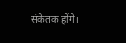संकेतक होंगे।